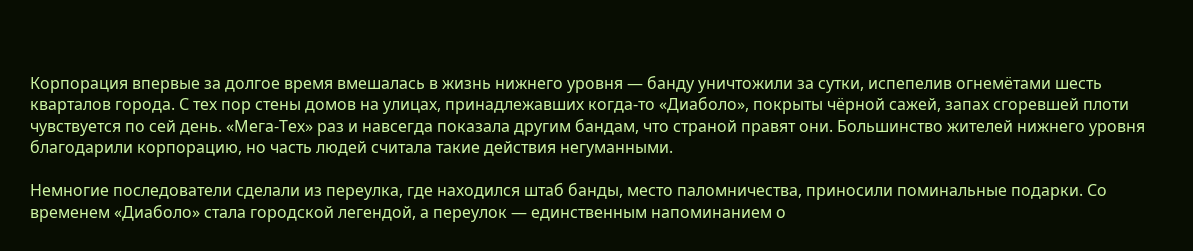Корпорация впервые за долгое время вмешалась в жизнь нижнего уровня — банду уничтожили за сутки, испепелив огнемётами шесть кварталов города. С тех пор стены домов на улицах, принадлежавших когда-то «Диаболо», покрыты чёрной сажей, запах сгоревшей плоти чувствуется по сей день. «Мега-Тех» раз и навсегда показала другим бандам, что страной правят они. Большинство жителей нижнего уровня благодарили корпорацию, но часть людей считала такие действия негуманными.

Немногие последователи сделали из переулка, где находился штаб банды, место паломничества, приносили поминальные подарки. Со временем «Диаболо» стала городской легендой, а переулок — единственным напоминанием о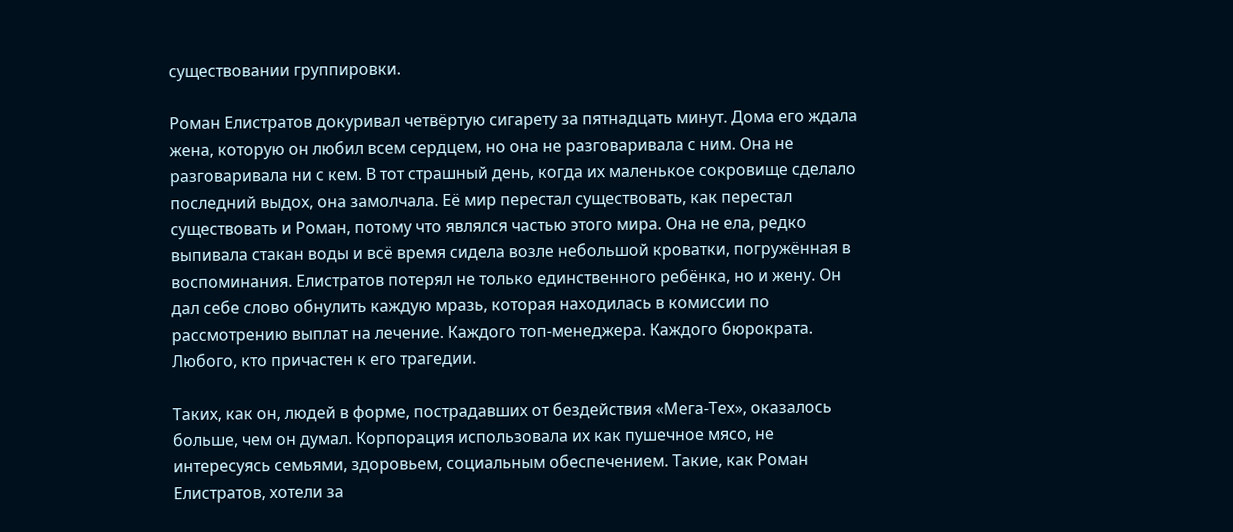существовании группировки.

Роман Елистратов докуривал четвёртую сигарету за пятнадцать минут. Дома его ждала жена, которую он любил всем сердцем, но она не разговаривала с ним. Она не разговаривала ни с кем. В тот страшный день, когда их маленькое сокровище сделало последний выдох, она замолчала. Её мир перестал существовать, как перестал существовать и Роман, потому что являлся частью этого мира. Она не ела, редко выпивала стакан воды и всё время сидела возле небольшой кроватки, погружённая в воспоминания. Елистратов потерял не только единственного ребёнка, но и жену. Он дал себе слово обнулить каждую мразь, которая находилась в комиссии по рассмотрению выплат на лечение. Каждого топ-менеджера. Каждого бюрократа. Любого, кто причастен к его трагедии.

Таких, как он, людей в форме, пострадавших от бездействия «Мега-Тех», оказалось больше, чем он думал. Корпорация использовала их как пушечное мясо, не интересуясь семьями, здоровьем, социальным обеспечением. Такие, как Роман Елистратов, хотели за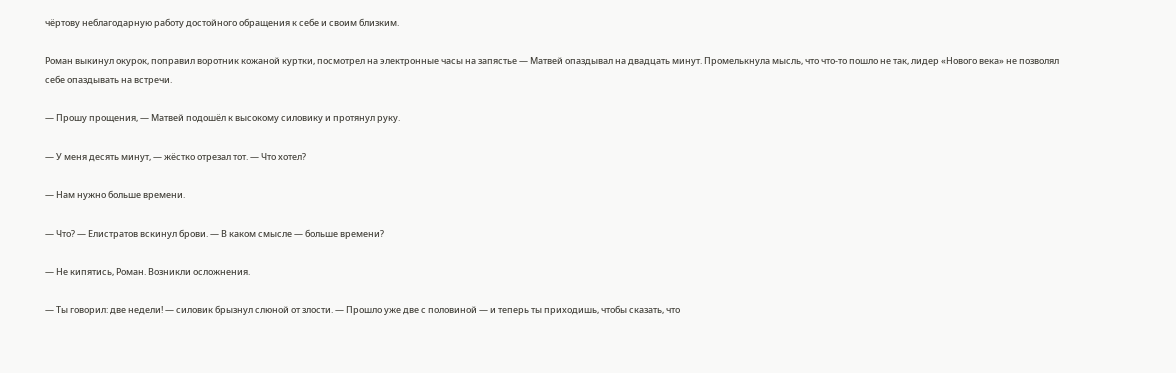чёртову неблагодарную работу достойного обращения к себе и своим близким.

Роман выкинул окурок, поправил воротник кожаной куртки, посмотрел на электронные часы на запястье — Матвей опаздывал на двадцать минут. Промелькнула мысль, что что-то пошло не так, лидер «Нового века» не позволял себе опаздывать на встречи.

— Прошу прощения, — Матвей подошёл к высокому силовику и протянул руку.

— У меня десять минут, — жёстко отрезал тот. — Что хотел?

— Нам нужно больше времени.

— Что? — Елистратов вскинул брови. — В каком смысле — больше времени?

— Не кипятись, Роман. Возникли осложнения.

— Ты говорил: две недели! — силовик брызнул слюной от злости. — Прошло уже две с половиной — и теперь ты приходишь, чтобы сказать, что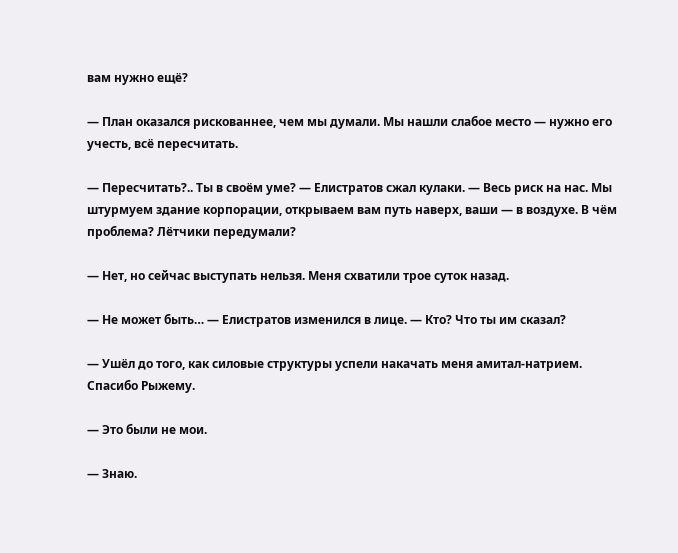вам нужно ещё?

— План оказался рискованнее, чем мы думали. Мы нашли слабое место — нужно его учесть, всё пересчитать.

— Пересчитать?.. Ты в своём уме? — Елистратов сжал кулаки. — Весь риск на нас. Мы штурмуем здание корпорации, открываем вам путь наверх, ваши — в воздухе. В чём проблема? Лётчики передумали?

— Нет, но сейчас выступать нельзя. Меня схватили трое суток назад.

— Не может быть… — Елистратов изменился в лице. — Кто? Что ты им сказал?

— Ушёл до того, как силовые структуры успели накачать меня амитал-натрием. Спасибо Рыжему.

— Это были не мои.

— Знаю.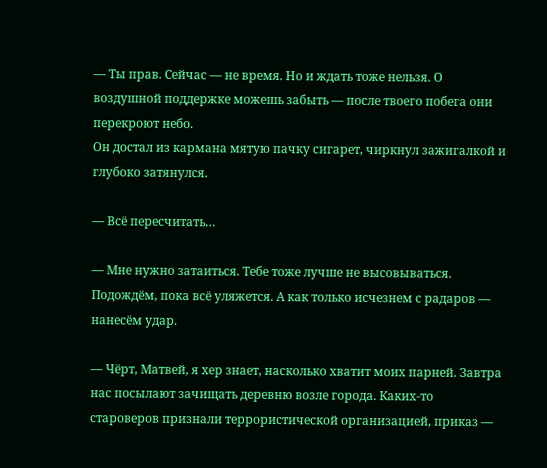— Ты прав. Сейчас — не время. Но и ждать тоже нельзя. О воздушной поддержке можешь забыть — после твоего побега они перекроют небо.
Он достал из кармана мятую пачку сигарет, чиркнул зажигалкой и глубоко затянулся.

— Всё пересчитать…

— Мне нужно затаиться. Тебе тоже лучше не высовываться. Подождём, пока всё уляжется. А как только исчезнем с радаров — нанесём удар.

— Чёрт, Матвей, я хер знает, насколько хватит моих парней. Завтра нас посылают зачищать деревню возле города. Каких-то староверов признали террористической организацией, приказ —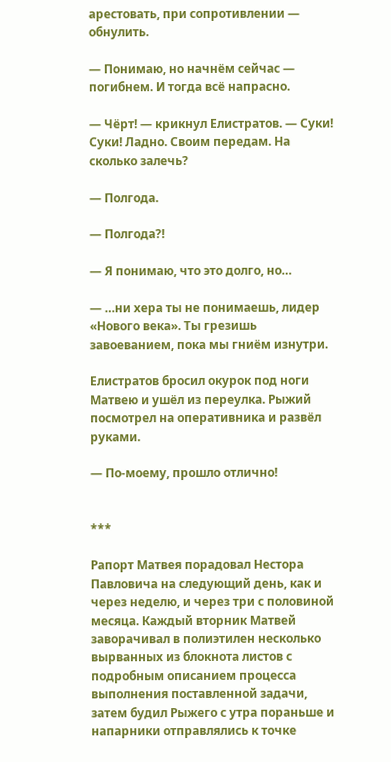арестовать, при сопротивлении — обнулить.

— Понимаю, но начнём сейчас — погибнем. И тогда всё напрасно.

— Чёрт! — крикнул Елистратов. — Суки! Суки! Ладно. Своим передам. На сколько залечь?

— Полгода.

— Полгода?!

— Я понимаю, что это долго, но…

— …ни хера ты не понимаешь, лидер «Нового века». Ты грезишь завоеванием, пока мы гниём изнутри.

Елистратов бросил окурок под ноги Матвею и ушёл из переулка. Рыжий посмотрел на оперативника и развёл руками.

— По-моему, прошло отлично!


***

Рапорт Матвея порадовал Нестора Павловича на следующий день, как и через неделю, и через три с половиной месяца. Каждый вторник Матвей заворачивал в полиэтилен несколько вырванных из блокнота листов с подробным описанием процесса выполнения поставленной задачи, затем будил Рыжего с утра пораньше и напарники отправлялись к точке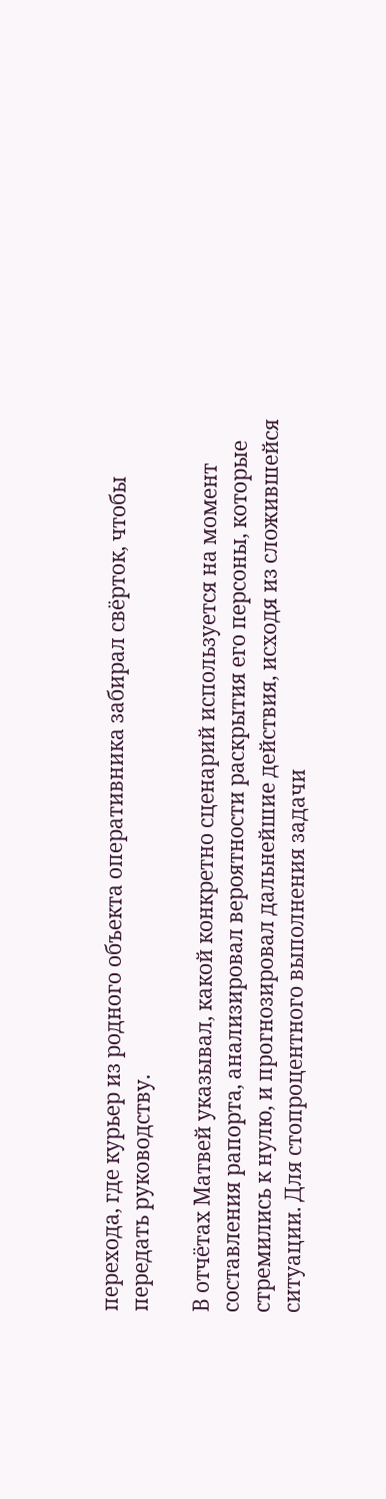перехода, где курьер из родного объекта оперативника забирал свёрток, чтобы передать руководству.

В отчётах Матвей указывал, какой конкретно сценарий используется на момент составления рапорта, анализировал вероятности раскрытия его персоны, которые стремились к нулю, и прогнозировал дальнейшие действия, исходя из сложившейся ситуации. Для стопроцентного выполнения задачи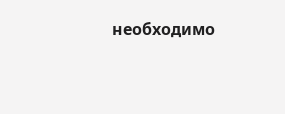необходимо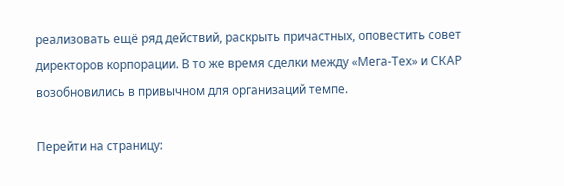реализовать ещё ряд действий, раскрыть причастных, оповестить совет директоров корпорации. В то же время сделки между «Мега-Тех» и СКАР возобновились в привычном для организаций темпе.

Перейти на страницу: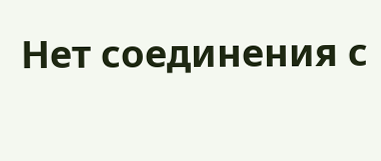Нет соединения с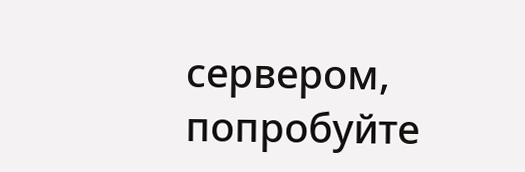сервером, попробуйте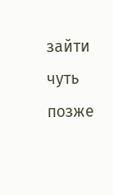зайти чуть позже